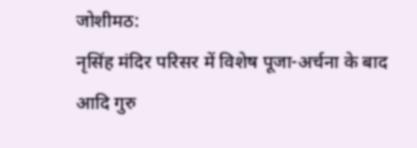जोशीमठ:
नृसिंह मंदिर परिसर में विशेष पूजा-अर्चना के बाद आदि गुरु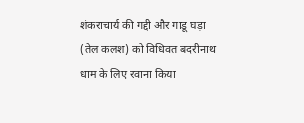शंकराचार्य की गद्दी और गाडू घड़ा (तेल कलश) को विधिवत बदरीनाथ धाम के लिए रवाना किया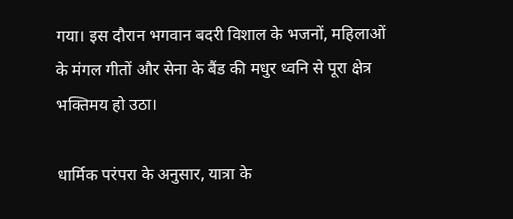गया। इस दौरान भगवान बदरी विशाल के भजनों, महिलाओं के मंगल गीतों और सेना के बैंड की मधुर ध्वनि से पूरा क्षेत्र भक्तिमय हो उठा।

धार्मिक परंपरा के अनुसार, यात्रा के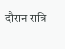दौरान रात्रि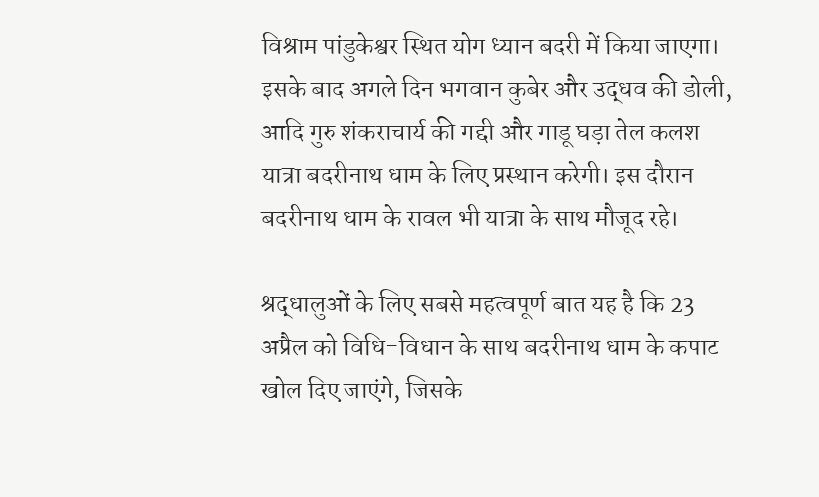विश्राम पांडुकेश्वर स्थित योग ध्यान बदरी में किया जाएगा। इसके बाद अगले दिन भगवान कुबेर और उद्धव की डोली, आदि गुरु शंकराचार्य की गद्दी और गाडू घड़ा तेल कलश यात्रा बदरीनाथ धाम के लिए प्रस्थान करेगी। इस दौरान बदरीनाथ धाम के रावल भी यात्रा के साथ मौजूद रहे।

श्रद्धालुओं के लिए सबसे महत्वपूर्ण बात यह है कि 23 अप्रैल को विधि-विधान के साथ बदरीनाथ धाम के कपाट खोल दिए जाएंगे, जिसके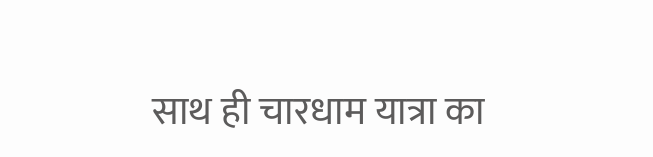साथ ही चारधाम यात्रा का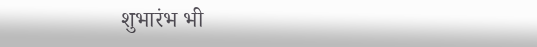शुभारंभ भी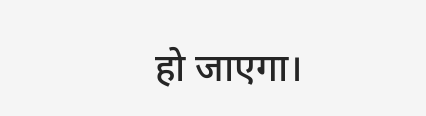हो जाएगा।